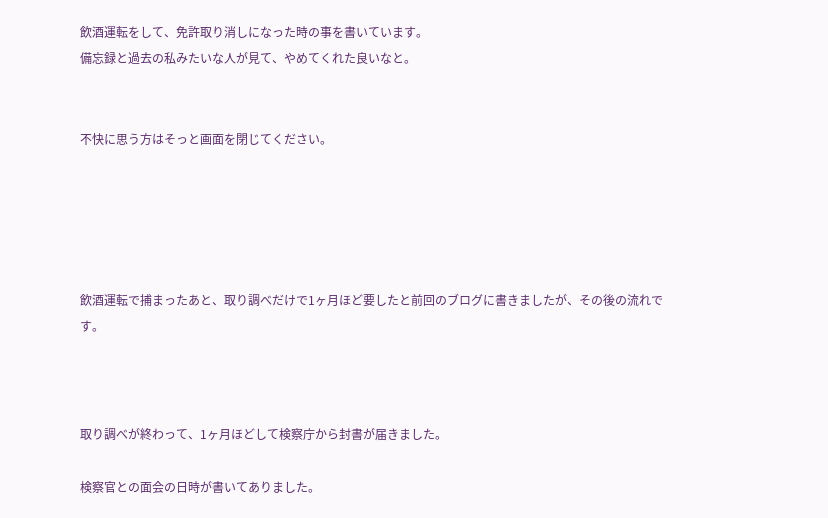飲酒運転をして、免許取り消しになった時の事を書いています。
備忘録と過去の私みたいな人が見て、やめてくれた良いなと。


不快に思う方はそっと画面を閉じてください。





飲酒運転で捕まったあと、取り調べだけで1ヶ月ほど要したと前回のブログに書きましたが、その後の流れです。



取り調べが終わって、1ヶ月ほどして検察庁から封書が届きました。

検察官との面会の日時が書いてありました。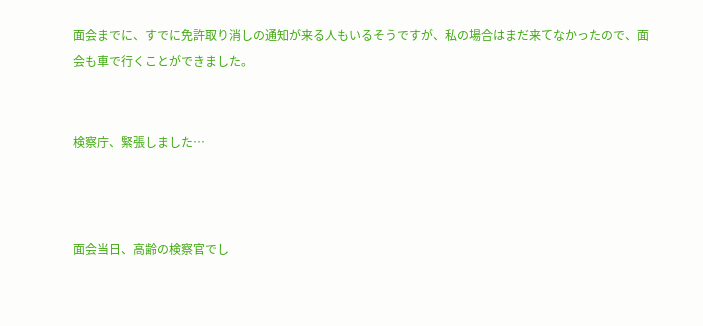面会までに、すでに免許取り消しの通知が来る人もいるそうですが、私の場合はまだ来てなかったので、面会も車で行くことができました。


検察庁、緊張しました…



面会当日、高齢の検察官でし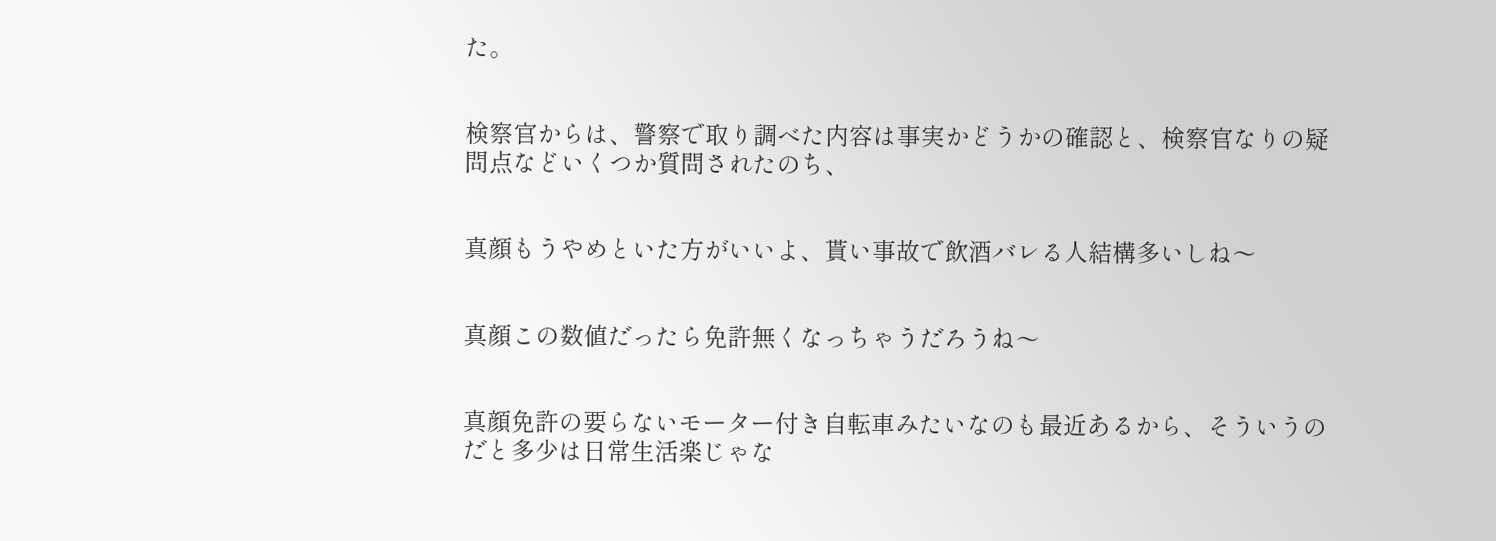た。


検察官からは、警察で取り調べた内容は事実かどうかの確認と、検察官なりの疑問点などいくつか質問されたのち、


真顔もうやめといた方がいいよ、貰い事故で飲酒バレる人結構多いしね〜


真顔この数値だったら免許無くなっちゃうだろうね〜


真顔免許の要らないモーター付き自転車みたいなのも最近あるから、そういうのだと多少は日常生活楽じゃな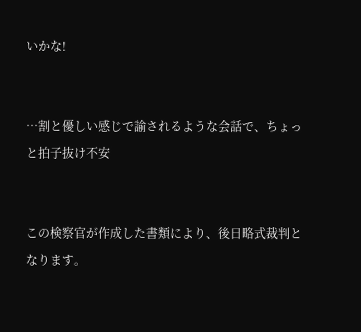いかな!


…割と優しい感じで諭されるような会話で、ちょっと拍子抜け不安


この検察官が作成した書類により、後日略式裁判となります。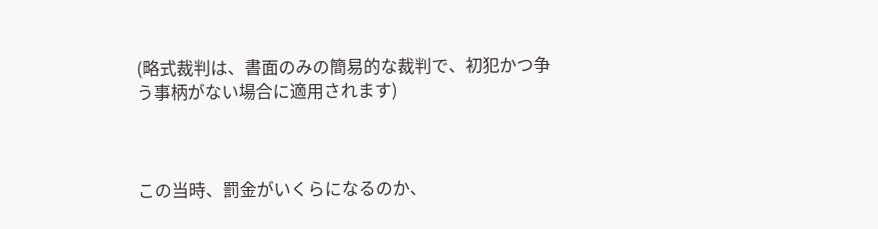(略式裁判は、書面のみの簡易的な裁判で、初犯かつ争う事柄がない場合に適用されます)



この当時、罰金がいくらになるのか、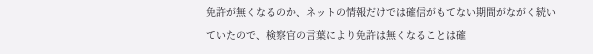免許が無くなるのか、ネットの情報だけでは確信がもてない期間がながく続いていたので、検察官の言葉により免許は無くなることは確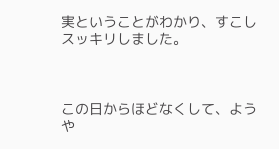実ということがわかり、すこしスッキリしました。



この日からほどなくして、ようや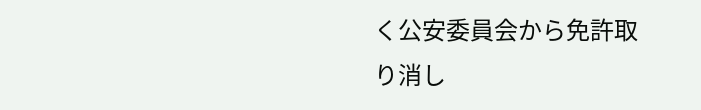く公安委員会から免許取り消し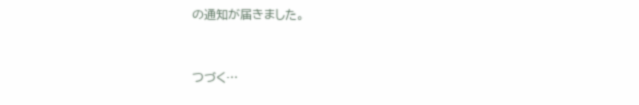の通知が届きました。


つづく…